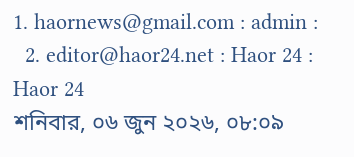1. haornews@gmail.com : admin :
  2. editor@haor24.net : Haor 24 : Haor 24
শনিবার, ০৬ জুন ২০২৬, ০৮:০৯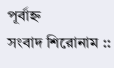পূর্বাহ্ন
সংবাদ শিরোনাম ::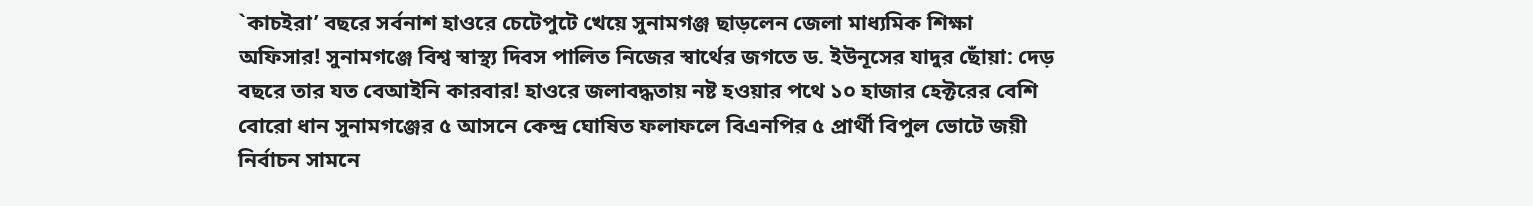`কাচইরা’ বছরে সর্বনাশ হাওরে চেটেপুটে খেয়ে সুনামগঞ্জ ছাড়লেন জেলা মাধ্যমিক শিক্ষা অফিসার! সুনামগঞ্জে বিশ্ব স্বাস্থ্য দিবস পালিত নিজের স্বার্থের জগতে ড. ইউনূসের যাদুর ছোঁয়া: দেড় বছরে তার যত বেআইনি কারবার! হাওরে জলাবদ্ধতায় নষ্ট হওয়ার পথে ১০ হাজার হেক্টরের বেশি বোরো ধান সুনামগঞ্জের ৫ আসনে কেন্দ্র ঘোষিত ফলাফলে বিএনপির ৫ প্রার্থী বিপুল ভোটে জয়ী নির্বাচন সামনে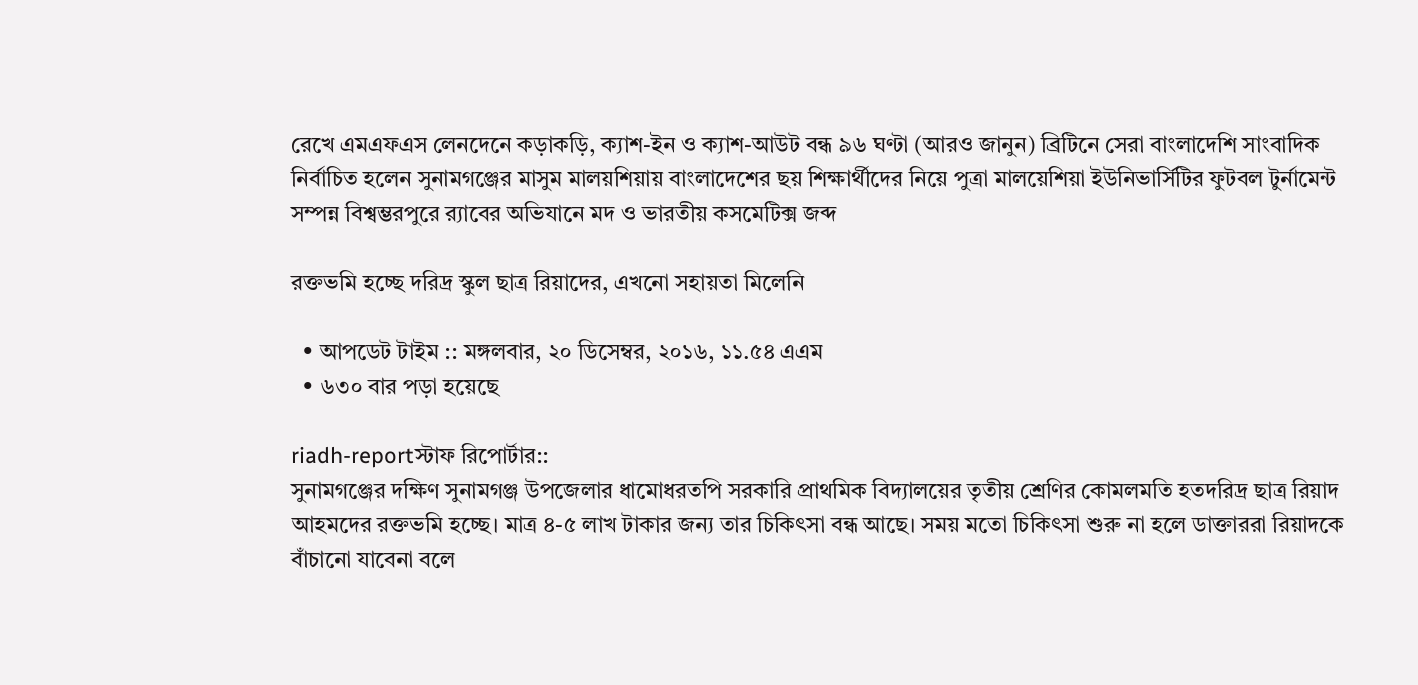রেখে এমএফএস লেনদেনে কড়াকড়ি, ক্যাশ-ইন ও ক্যাশ-আউট বন্ধ ৯৬ ঘণ্টা (আরও জানুন) ব্রিটিনে সেরা বাংলাদেশি সাংবাদিক নির্বাচিত হলেন সুনামগঞ্জের মাসুম মালয়শিয়ায় বাংলাদেশের ছয় শিক্ষার্থীদের নিয়ে পুত্রা মালয়েশিয়া ইউনিভার্সিটির ফুটবল টুর্নামেন্ট সম্পন্ন বিশ্বম্ভরপুরে র‌্যাবের অভিযানে মদ ও ভারতীয় কসমেটিক্স জব্দ

রক্তভমি হচ্ছে দরিদ্র স্কুল ছাত্র রিয়াদের, এখনো সহায়তা মিলেনি

  • আপডেট টাইম :: মঙ্গলবার, ২০ ডিসেম্বর, ২০১৬, ১১.৫৪ এএম
  • ৬৩০ বার পড়া হয়েছে

riadh-reportস্টাফ রিপোর্টার::
সুনামগঞ্জের দক্ষিণ সুনামগঞ্জ উপজেলার ধামোধরতপি সরকারি প্রাথমিক বিদ্যালয়ের তৃতীয় শ্রেণির কোমলমতি হতদরিদ্র ছাত্র রিয়াদ আহমদের রক্তভমি হচ্ছে। মাত্র ৪-৫ লাখ টাকার জন্য তার চিকিৎসা বন্ধ আছে। সময় মতো চিকিৎসা শুরু না হলে ডাক্তাররা রিয়াদকে বাঁচানো যাবেনা বলে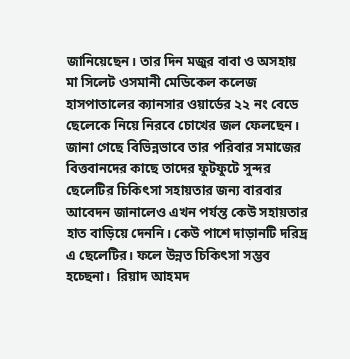জানিয়েছেন। তার দিন মজুর বাবা ও অসহায় মা সিলেট ওসমানী মেডিকেল কলেজ হাসপাতালের ক্যানসার ওয়ার্ডের ২২ নং বেডে ছেলেকে নিয়ে নিরবে চোখের জল ফেলছেন।
জানা গেছে বিভিন্নভাবে তার পরিবার সমাজের বিত্তবানদের কাছে তাদের ফুটফুটে সুন্দর ছেলেটির চিকিৎসা সহায়তার জন্য বারবার আবেদন জানালেও এখন পর্যন্ত কেউ সহায়তার হাত বাড়িয়ে দেননি। কেউ পাশে দাড়ানটি দরিদ্র এ ছেলেটির। ফলে উন্নত চিকিৎসা সম্ভব হচ্ছেনা।  রিয়াদ আহমদ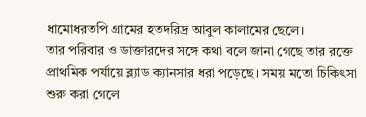ধামোধরতপি গ্রামের হতদরিদ্র আবুল কালামের ছেলে।
তার পরিবার ও ডাক্তারদের সঙ্গে কথা বলে জানা গেছে তার রক্তে প্রাথমিক পর্যায়ে ব্ল্যাড ক্যানসার ধরা পড়েছে। সময় মতো চিকিৎসা শুরু করা গেলে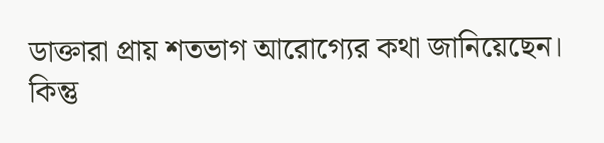ডাক্তারা প্রায় শতভাগ আরোগ্যের কথা জানিয়েছেন। কিন্তু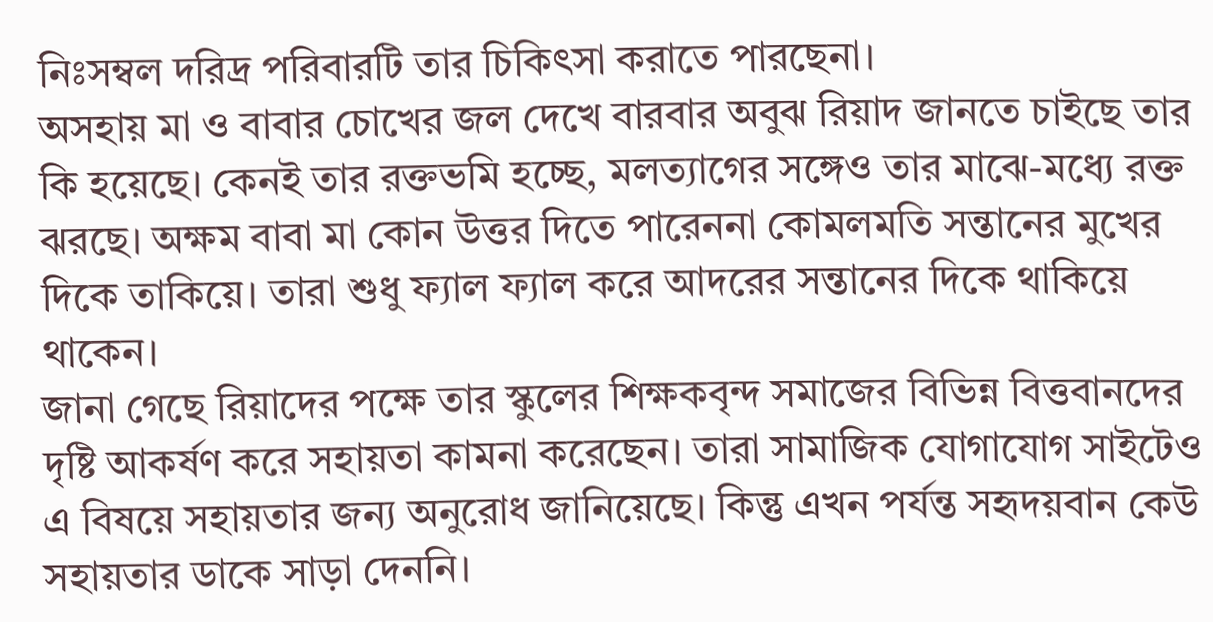নিঃসম্বল দরিদ্র পরিবারটি তার চিকিৎসা করাতে পারছেনা।
অসহায় মা ও বাবার চোখের জল দেখে বারবার অবুঝ রিয়াদ জানতে চাইছে তার কি হয়েছে। কেনই তার রক্তভমি হচ্ছে, মলত্যাগের সঙ্গেও তার মাঝে-মধ্যে রক্ত ঝরছে। অক্ষম বাবা মা কোন উত্তর দিতে পারেননা কোমলমতি সন্তানের মুখের দিকে তাকিয়ে। তারা শুধু ফ্যাল ফ্যাল করে আদরের সন্তানের দিকে থাকিয়ে থাকেন।
জানা গেছে রিয়াদের পক্ষে তার স্কুলের শিক্ষকবৃন্দ সমাজের বিভিন্ন বিত্তবানদের দৃষ্টি আকর্ষণ করে সহায়তা কামনা করেছেন। তারা সামাজিক যোগাযোগ সাইটেও এ বিষয়ে সহায়তার জন্য অনুরোধ জানিয়েছে। কিন্তু এখন পর্যন্ত সহৃদয়বান কেউ সহায়তার ডাকে সাড়া দেননি।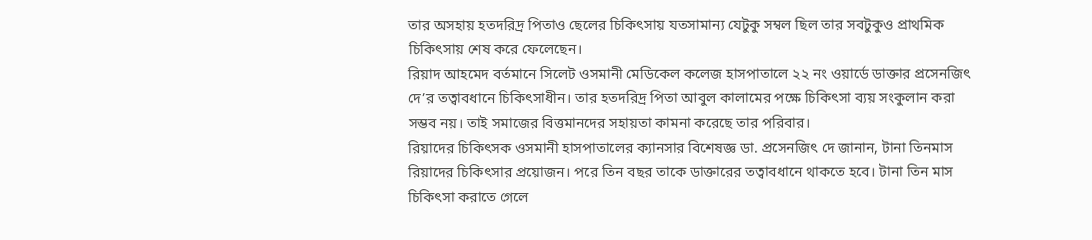তার অসহায় হতদরিদ্র পিতাও ছেলের চিকিৎসায় যতসামান্য যেটুকু সম্বল ছিল তার সবটুকুও প্রাথমিক চিকিৎসায় শেষ করে ফেলেছেন।
রিয়াদ আহমেদ বর্তমানে সিলেট ওসমানী মেডিকেল কলেজ হাসপাতালে ২২ নং ওয়ার্ডে ডাক্তার প্রসেনজিৎ দে’র তত্বাবধানে চিকিৎসাধীন। তার হতদরিদ্র পিতা আবুল কালামের পক্ষে চিকিৎসা ব্যয় সংকুলান করা সম্ভব নয়। তাই সমাজের বিত্তমানদের সহায়তা কামনা করেছে তার পরিবার।
রিয়াদের চিকিৎসক ওসমানী হাসপাতালের ক্যানসার বিশেষজ্ঞ ডা. প্রসেনজিৎ দে জানান, টানা তিনমাস রিয়াদের চিকিৎসার প্রয়োজন। পরে তিন বছর তাকে ডাক্তারের তত্বাবধানে থাকতে হবে। টানা তিন মাস চিকিৎসা করাতে গেলে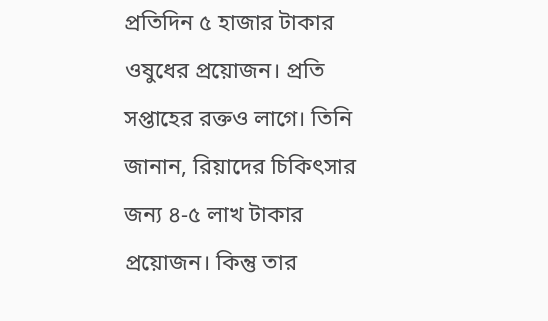প্রতিদিন ৫ হাজার টাকার ওষুধের প্রয়োজন। প্রতি সপ্তাহের রক্তও লাগে। তিনি জানান, রিয়াদের চিকিৎসার জন্য ৪-৫ লাখ টাকার প্রয়োজন। কিন্তু তার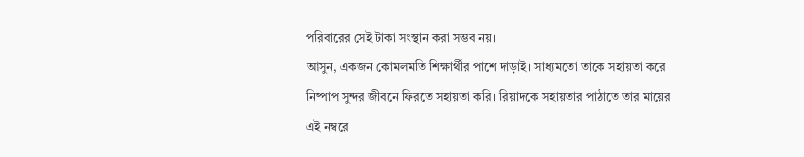পরিবারের সেই টাকা সংস্থান করা সম্ভব নয়।
আসুন, একজন কোমলমতি শিক্ষার্থীর পাশে দাড়াই। সাধ্যমতো তাকে সহায়তা করে নিষ্পাপ সুন্দর জীবনে ফিরতে সহায়তা করি। রিয়াদকে সহায়তার পাঠাতে তার মায়ের এই নম্বরে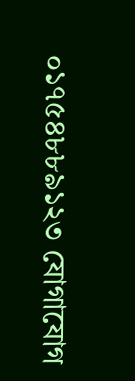০১৭৫৪৮৮৯১২৩ যোগাযোগ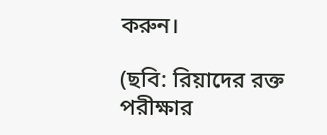করুন।

(ছবি: রিয়াদের রক্ত পরীক্ষার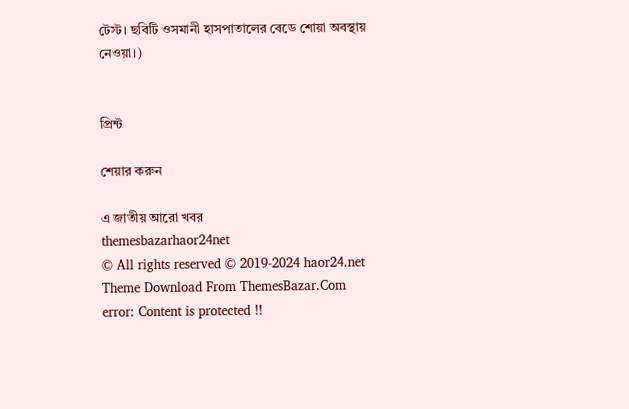টেস্ট। ছবিটি ওসমানী হাসপাতালের বেডে শোয়া অবস্থায় নেওয়া।)


প্রিন্ট

শেয়ার করুন

এ জাতীয় আরো খবর
themesbazarhaor24net
© All rights reserved © 2019-2024 haor24.net
Theme Download From ThemesBazar.Com
error: Content is protected !!